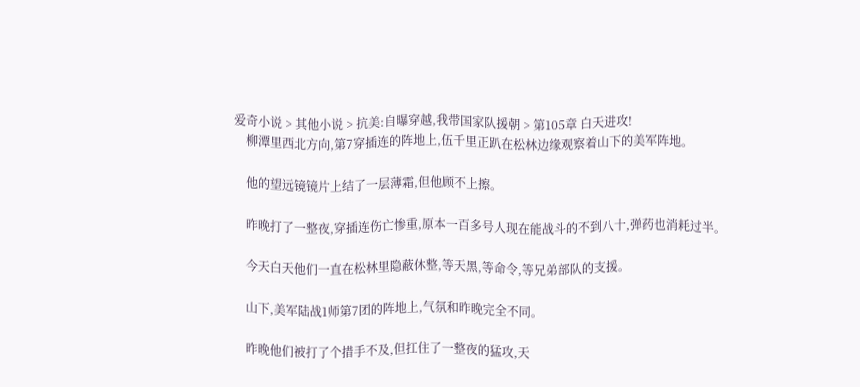爱奇小说 > 其他小说 > 抗美:自曝穿越,我带国家队援朝 > 第105章 白天进攻!
    柳潭里西北方向,第7穿插连的阵地上,伍千里正趴在松林边缘观察着山下的美军阵地。

    他的望远镜镜片上结了一层薄霜,但他顾不上擦。

    昨晚打了一整夜,穿插连伤亡惨重,原本一百多号人现在能战斗的不到八十,弹药也消耗过半。

    今天白天他们一直在松林里隐蔽休整,等天黑,等命令,等兄弟部队的支援。

    山下,美军陆战1师第7团的阵地上,气氛和昨晚完全不同。

    昨晚他们被打了个措手不及,但扛住了一整夜的猛攻,天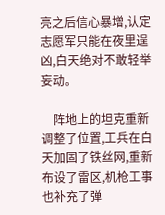亮之后信心暴增,认定志愿军只能在夜里逞凶,白天绝对不敢轻举妄动。

    阵地上的坦克重新调整了位置,工兵在白天加固了铁丝网,重新布设了雷区,机枪工事也补充了弹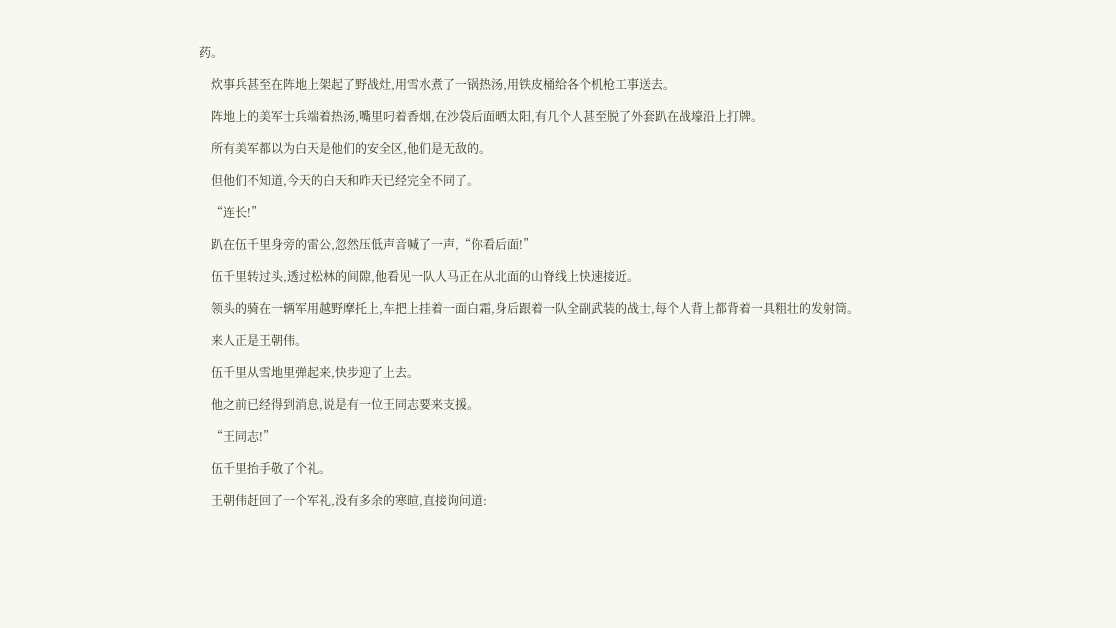药。

    炊事兵甚至在阵地上架起了野战灶,用雪水煮了一锅热汤,用铁皮桶给各个机枪工事送去。

    阵地上的美军士兵端着热汤,嘴里叼着香烟,在沙袋后面晒太阳,有几个人甚至脱了外套趴在战壕沿上打牌。

    所有美军都以为白天是他们的安全区,他们是无敌的。

    但他们不知道,今天的白天和昨天已经完全不同了。

    “连长!”

    趴在伍千里身旁的雷公,忽然压低声音喊了一声,“你看后面!”

    伍千里转过头,透过松林的间隙,他看见一队人马正在从北面的山脊线上快速接近。

    领头的骑在一辆军用越野摩托上,车把上挂着一面白霜,身后跟着一队全副武装的战士,每个人背上都背着一具粗壮的发射筒。

    来人正是王朝伟。

    伍千里从雪地里弹起来,快步迎了上去。

    他之前已经得到消息,说是有一位王同志要来支援。

    “王同志!”

    伍千里抬手敬了个礼。

    王朝伟赶回了一个军礼,没有多余的寒暄,直接询问道: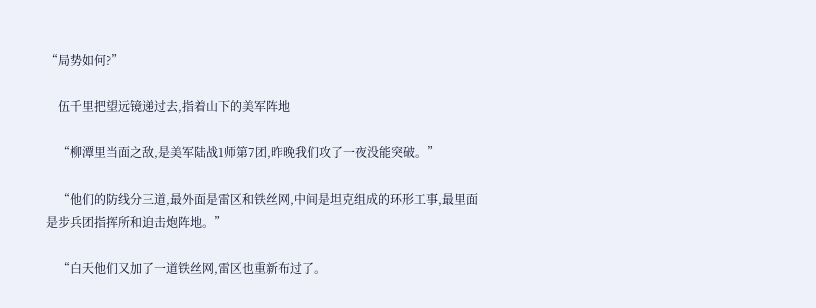“局势如何?”

    伍千里把望远镜递过去,指着山下的美军阵地

    “柳潭里当面之敌,是美军陆战1师第7团,昨晚我们攻了一夜没能突破。”

    “他们的防线分三道,最外面是雷区和铁丝网,中间是坦克组成的环形工事,最里面是步兵团指挥所和迫击炮阵地。”

    “白天他们又加了一道铁丝网,雷区也重新布过了。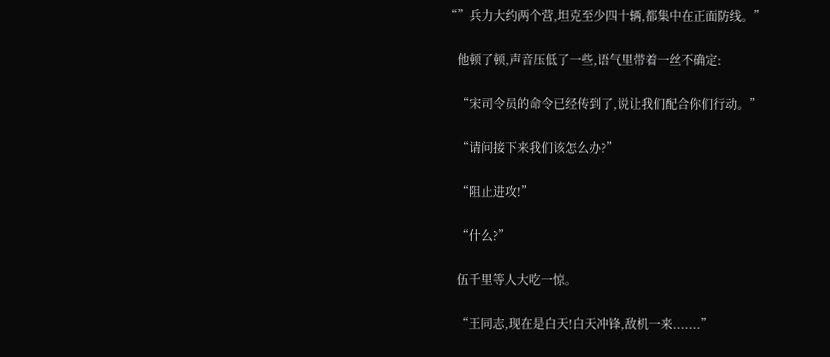“”兵力大约两个营,坦克至少四十辆,都集中在正面防线。”

    他顿了顿,声音压低了一些,语气里带着一丝不确定:

    “宋司令员的命令已经传到了,说让我们配合你们行动。”

    “请问接下来我们该怎么办?”

    “阻止进攻!”

    “什么?”

    伍千里等人大吃一惊。

    “王同志,现在是白天!白天冲锋,敌机一来.......”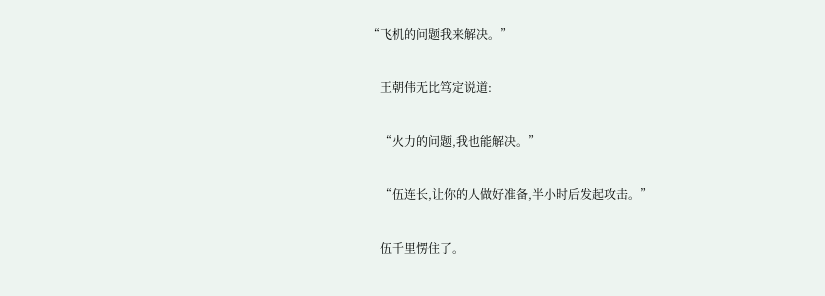“飞机的问题我来解决。”

    王朝伟无比笃定说道:

    “火力的问题,我也能解决。”

    “伍连长,让你的人做好准备,半小时后发起攻击。”

    伍千里愣住了。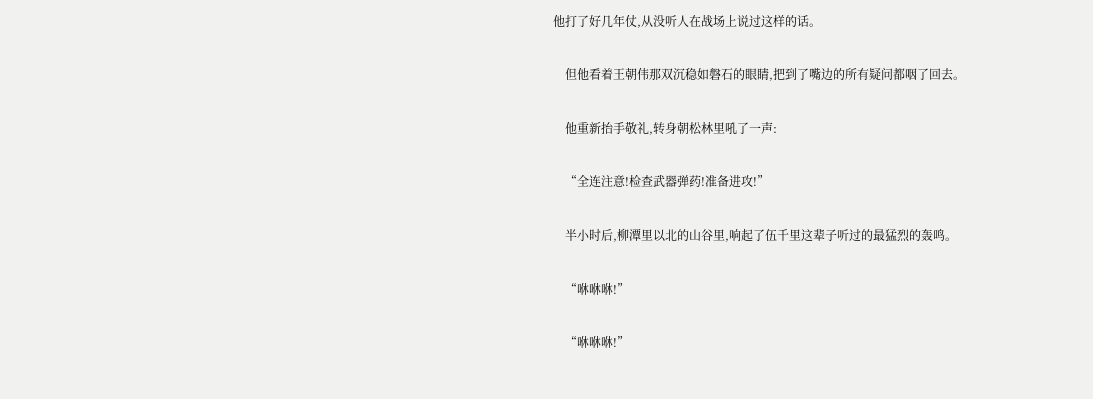他打了好几年仗,从没听人在战场上说过这样的话。

    但他看着王朝伟那双沉稳如磐石的眼睛,把到了嘴边的所有疑问都咽了回去。

    他重新抬手敬礼,转身朝松林里吼了一声:

    “全连注意!检查武器弹药!准备进攻!”

    半小时后,柳潭里以北的山谷里,响起了伍千里这辈子听过的最猛烈的轰鸣。

    “咻咻咻!”

    “咻咻咻!”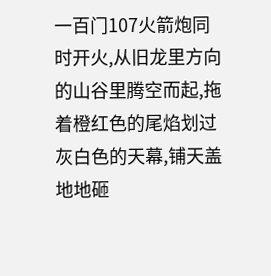一百门107火箭炮同时开火,从旧龙里方向的山谷里腾空而起,拖着橙红色的尾焰划过灰白色的天幕,铺天盖地地砸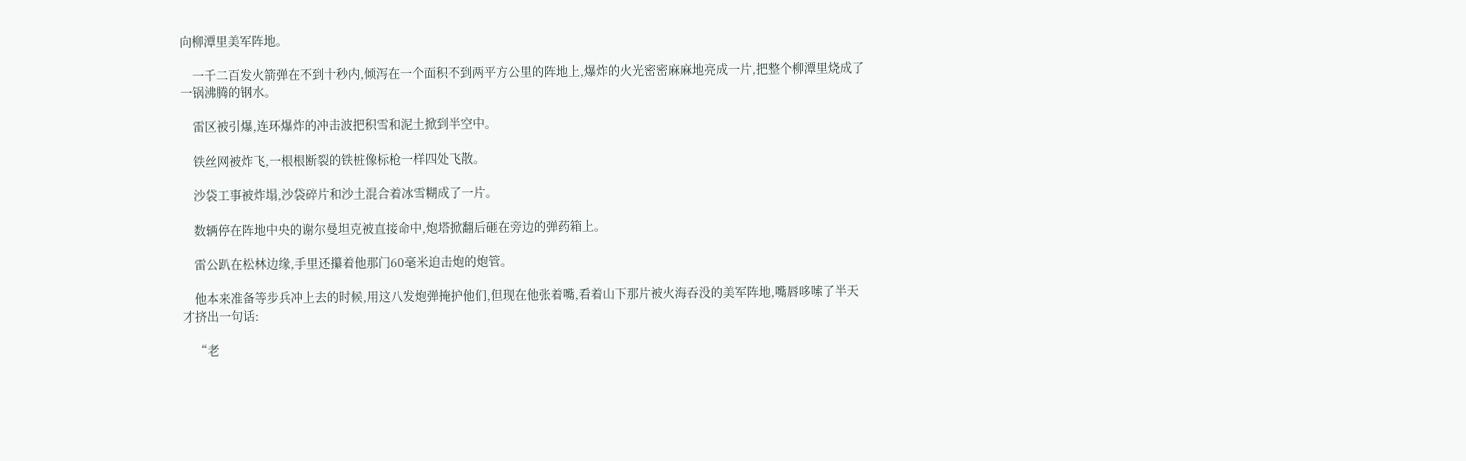向柳潭里美军阵地。

    一千二百发火箭弹在不到十秒内,倾泻在一个面积不到两平方公里的阵地上,爆炸的火光密密麻麻地亮成一片,把整个柳潭里烧成了一锅沸腾的钢水。

    雷区被引爆,连环爆炸的冲击波把积雪和泥土掀到半空中。

    铁丝网被炸飞,一根根断裂的铁桩像标枪一样四处飞散。

    沙袋工事被炸塌,沙袋碎片和沙土混合着冰雪糊成了一片。

    数辆停在阵地中央的谢尔曼坦克被直接命中,炮塔掀翻后砸在旁边的弹药箱上。

    雷公趴在松林边缘,手里还攥着他那门60毫米迫击炮的炮管。

    他本来准备等步兵冲上去的时候,用这八发炮弹掩护他们,但现在他张着嘴,看着山下那片被火海吞没的美军阵地,嘴唇哆嗦了半天才挤出一句话:

    “老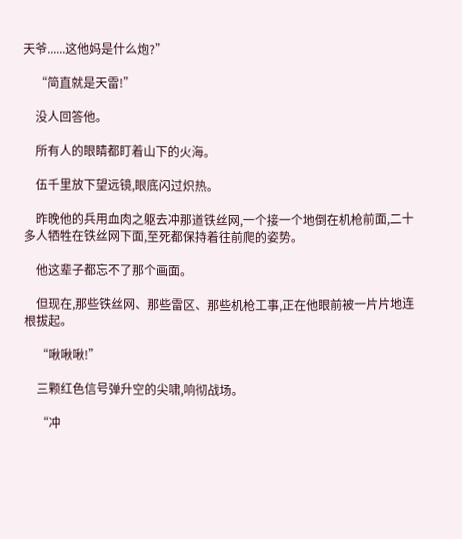天爷......这他妈是什么炮?”

    “简直就是天雷!”

    没人回答他。

    所有人的眼睛都盯着山下的火海。

    伍千里放下望远镜,眼底闪过炽热。

    昨晚他的兵用血肉之躯去冲那道铁丝网,一个接一个地倒在机枪前面,二十多人牺牲在铁丝网下面,至死都保持着往前爬的姿势。

    他这辈子都忘不了那个画面。

    但现在,那些铁丝网、那些雷区、那些机枪工事,正在他眼前被一片片地连根拔起。

    “啾啾啾!”

    三颗红色信号弹升空的尖啸,响彻战场。

    “冲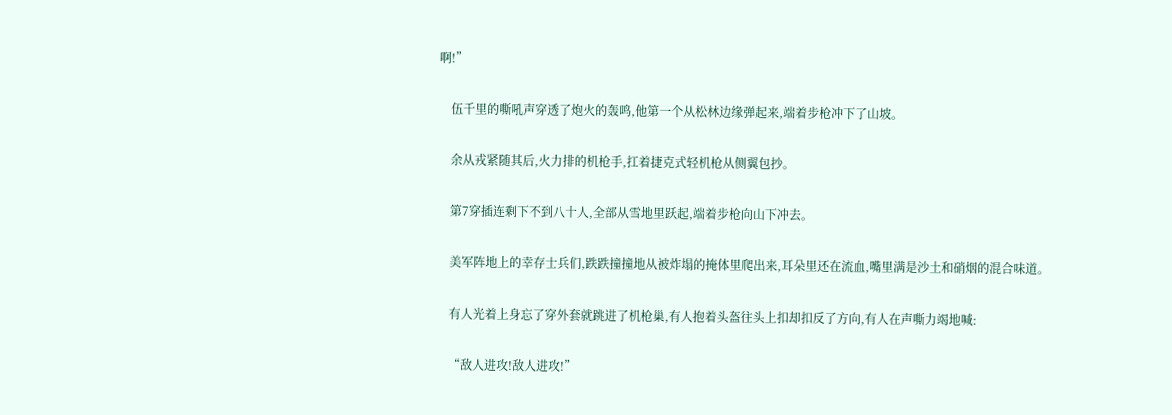啊!”

    伍千里的嘶吼声穿透了炮火的轰鸣,他第一个从松林边缘弹起来,端着步枪冲下了山坡。

    余从戎紧随其后,火力排的机枪手,扛着捷克式轻机枪从侧翼包抄。

    第7穿插连剩下不到八十人,全部从雪地里跃起,端着步枪向山下冲去。

    美军阵地上的幸存士兵们,跌跌撞撞地从被炸塌的掩体里爬出来,耳朵里还在流血,嘴里满是沙土和硝烟的混合味道。

    有人光着上身忘了穿外套就跳进了机枪巢,有人抱着头盔往头上扣却扣反了方向,有人在声嘶力竭地喊:

    “敌人进攻!敌人进攻!”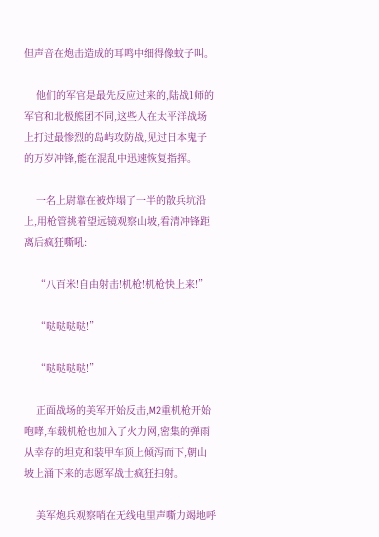但声音在炮击造成的耳鸣中细得像蚊子叫。

    他们的军官是最先反应过来的,陆战1师的军官和北极熊团不同,这些人在太平洋战场上打过最惨烈的岛屿攻防战,见过日本鬼子的万岁冲锋,能在混乱中迅速恢复指挥。

    一名上尉靠在被炸塌了一半的散兵坑沿上,用枪管挑着望远镜观察山坡,看清冲锋距离后疯狂嘶吼:

    “八百米!自由射击!机枪!机枪快上来!”

    “哒哒哒哒!”

    “哒哒哒哒!”

    正面战场的美军开始反击,M2重机枪开始咆哮,车载机枪也加入了火力网,密集的弹雨从幸存的坦克和装甲车顶上倾泻而下,朝山坡上涌下来的志愿军战士疯狂扫射。

    美军炮兵观察哨在无线电里声嘶力竭地呼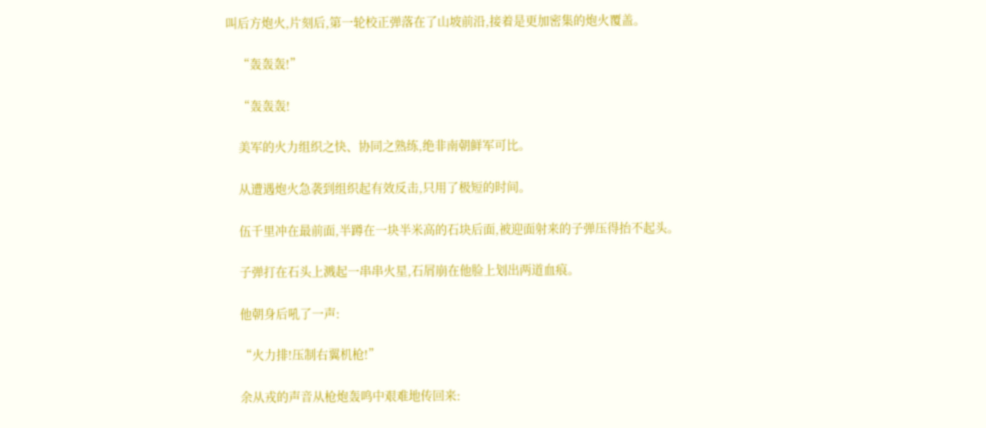叫后方炮火,片刻后,第一轮校正弹落在了山坡前沿,接着是更加密集的炮火覆盖。

    “轰轰轰!”

    “轰轰轰!

    美军的火力组织之快、协同之熟练,绝非南朝鲜军可比。

    从遭遇炮火急袭到组织起有效反击,只用了极短的时间。

    伍千里冲在最前面,半蹲在一块半米高的石块后面,被迎面射来的子弹压得抬不起头。

    子弹打在石头上溅起一串串火星,石屑崩在他脸上划出两道血痕。

    他朝身后吼了一声:

    “火力排!压制右翼机枪!”

    余从戎的声音从枪炮轰鸣中艰难地传回来: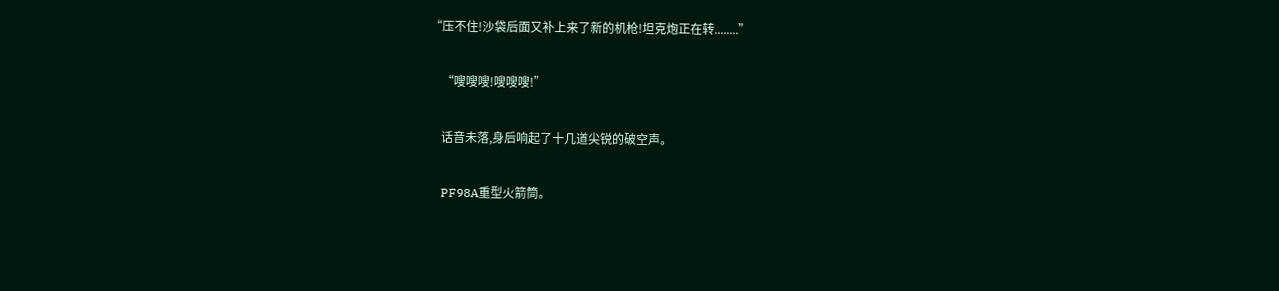“压不住!沙袋后面又补上来了新的机枪!坦克炮正在转........”

    “嗖嗖嗖!嗖嗖嗖!”

    话音未落,身后响起了十几道尖锐的破空声。

    PF98A重型火箭筒。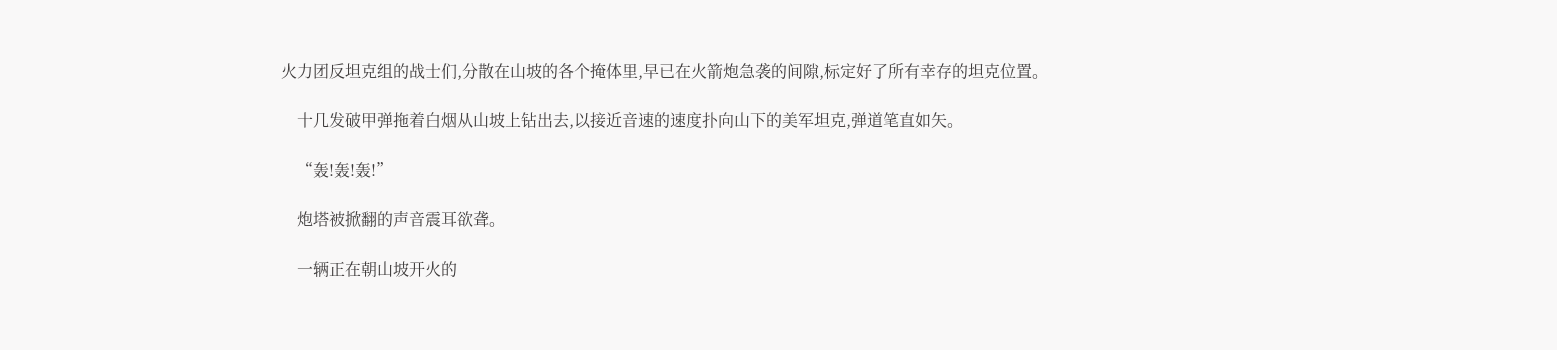火力团反坦克组的战士们,分散在山坡的各个掩体里,早已在火箭炮急袭的间隙,标定好了所有幸存的坦克位置。

    十几发破甲弹拖着白烟从山坡上钻出去,以接近音速的速度扑向山下的美军坦克,弹道笔直如矢。

    “轰!轰!轰!”

    炮塔被掀翻的声音震耳欲聋。

    一辆正在朝山坡开火的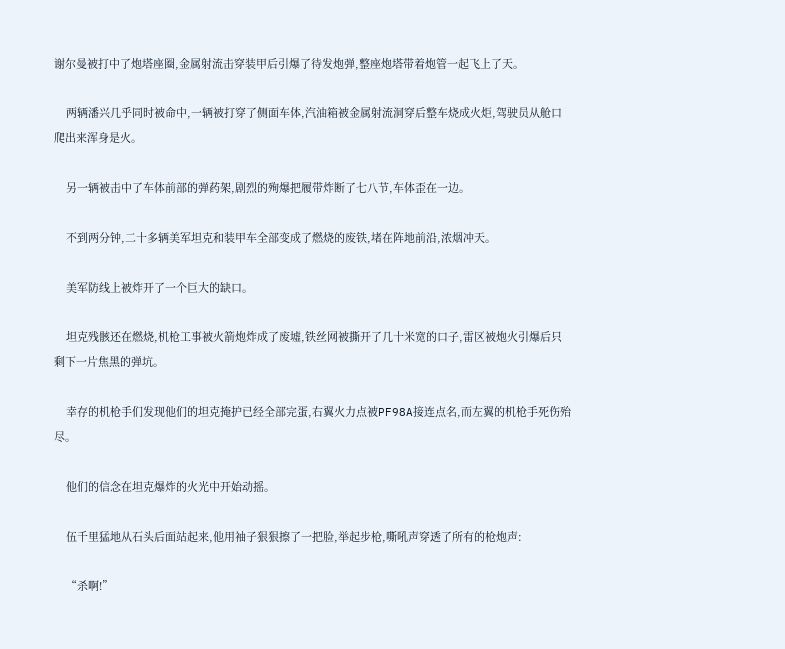谢尔曼被打中了炮塔座圈,金属射流击穿装甲后引爆了待发炮弹,整座炮塔带着炮管一起飞上了天。

    两辆潘兴几乎同时被命中,一辆被打穿了侧面车体,汽油箱被金属射流洞穿后整车烧成火炬,驾驶员从舱口爬出来浑身是火。

    另一辆被击中了车体前部的弹药架,剧烈的殉爆把履带炸断了七八节,车体歪在一边。

    不到两分钟,二十多辆美军坦克和装甲车全部变成了燃烧的废铁,堵在阵地前沿,浓烟冲天。

    美军防线上被炸开了一个巨大的缺口。

    坦克残骸还在燃烧,机枪工事被火箭炮炸成了废墟,铁丝网被撕开了几十米宽的口子,雷区被炮火引爆后只剩下一片焦黑的弹坑。

    幸存的机枪手们发现他们的坦克掩护已经全部完蛋,右翼火力点被PF98A接连点名,而左翼的机枪手死伤殆尽。

    他们的信念在坦克爆炸的火光中开始动摇。

    伍千里猛地从石头后面站起来,他用袖子狠狠擦了一把脸,举起步枪,嘶吼声穿透了所有的枪炮声:

    “杀啊!”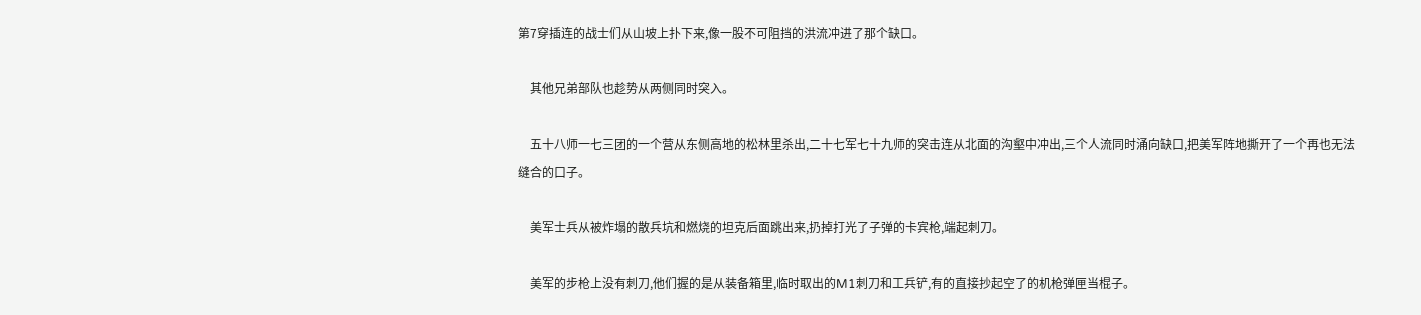第7穿插连的战士们从山坡上扑下来,像一股不可阻挡的洪流冲进了那个缺口。

    其他兄弟部队也趁势从两侧同时突入。

    五十八师一七三团的一个营从东侧高地的松林里杀出,二十七军七十九师的突击连从北面的沟壑中冲出,三个人流同时涌向缺口,把美军阵地撕开了一个再也无法缝合的口子。

    美军士兵从被炸塌的散兵坑和燃烧的坦克后面跳出来,扔掉打光了子弹的卡宾枪,端起刺刀。

    美军的步枪上没有刺刀,他们握的是从装备箱里,临时取出的M1刺刀和工兵铲,有的直接抄起空了的机枪弹匣当棍子。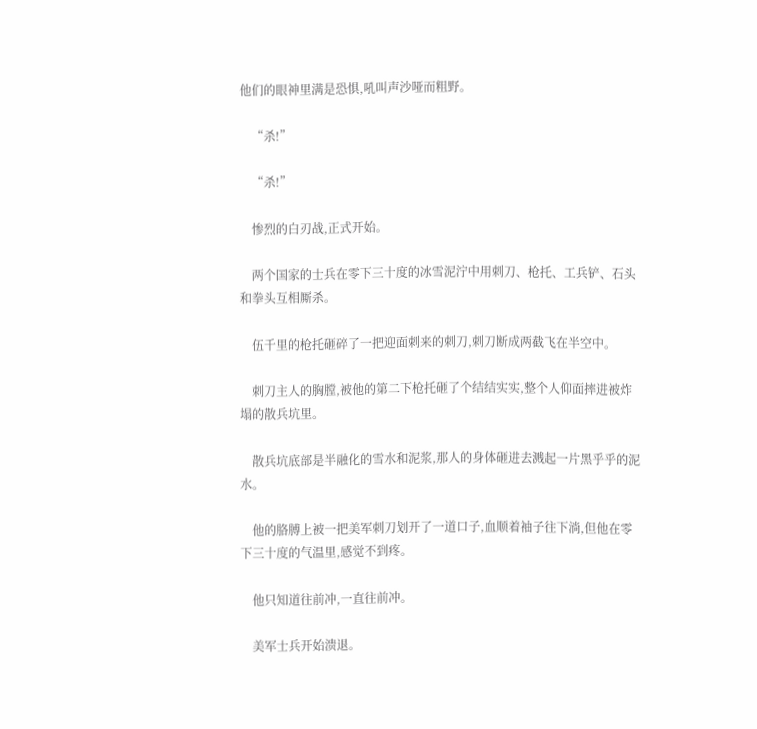他们的眼神里满是恐惧,吼叫声沙哑而粗野。

    “杀!”

    “杀!”

    惨烈的白刃战,正式开始。

    两个国家的士兵在零下三十度的冰雪泥泞中用刺刀、枪托、工兵铲、石头和拳头互相厮杀。

    伍千里的枪托砸碎了一把迎面刺来的刺刀,刺刀断成两截飞在半空中。

    刺刀主人的胸膛,被他的第二下枪托砸了个结结实实,整个人仰面摔进被炸塌的散兵坑里。

    散兵坑底部是半融化的雪水和泥浆,那人的身体砸进去溅起一片黑乎乎的泥水。

    他的胳膊上被一把美军刺刀划开了一道口子,血顺着袖子往下淌,但他在零下三十度的气温里,感觉不到疼。

    他只知道往前冲,一直往前冲。

    美军士兵开始溃退。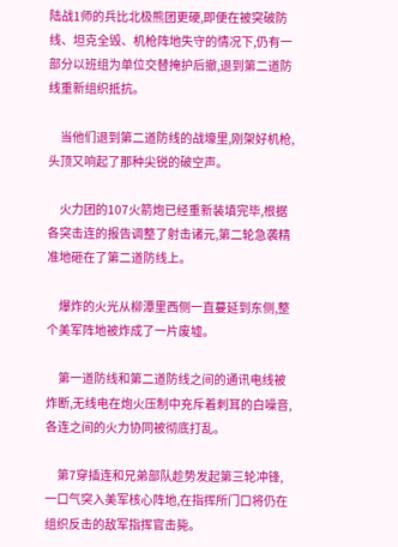陆战1师的兵比北极熊团更硬,即便在被突破防线、坦克全毁、机枪阵地失守的情况下,仍有一部分以班组为单位交替掩护后撤,退到第二道防线重新组织抵抗。

    当他们退到第二道防线的战壕里,刚架好机枪,头顶又响起了那种尖锐的破空声。

    火力团的107火箭炮已经重新装填完毕,根据各突击连的报告调整了射击诸元,第二轮急袭精准地砸在了第二道防线上。

    爆炸的火光从柳潭里西侧一直蔓延到东侧,整个美军阵地被炸成了一片废墟。

    第一道防线和第二道防线之间的通讯电线被炸断,无线电在炮火压制中充斥着刺耳的白噪音,各连之间的火力协同被彻底打乱。

    第7穿插连和兄弟部队趁势发起第三轮冲锋,一口气突入美军核心阵地,在指挥所门口将仍在组织反击的敌军指挥官击毙。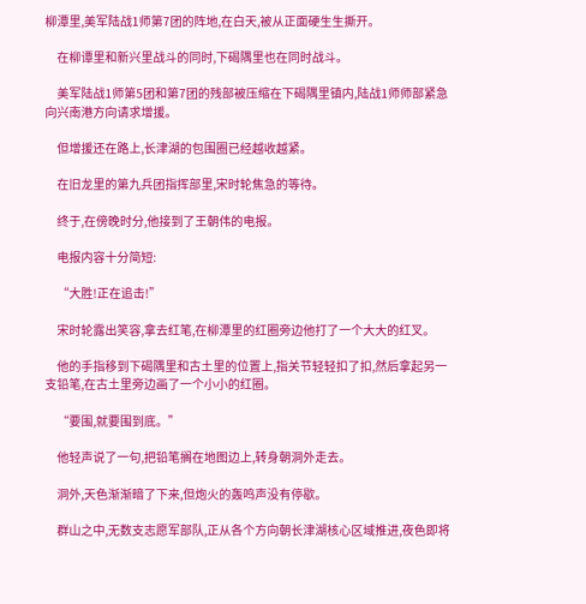柳潭里,美军陆战1师第7团的阵地,在白天,被从正面硬生生撕开。

    在柳谭里和新兴里战斗的同时,下碣隅里也在同时战斗。

    美军陆战1师第5团和第7团的残部被压缩在下碣隅里镇内,陆战1师师部紧急向兴南港方向请求增援。

    但增援还在路上,长津湖的包围圈已经越收越紧。

    在旧龙里的第九兵团指挥部里,宋时轮焦急的等待。

    终于,在傍晚时分,他接到了王朝伟的电报。

    电报内容十分简短:

    “大胜!正在追击!”

    宋时轮露出笑容,拿去红笔,在柳潭里的红圈旁边他打了一个大大的红叉。

    他的手指移到下碣隅里和古土里的位置上,指关节轻轻扣了扣,然后拿起另一支铅笔,在古土里旁边画了一个小小的红圈。

    “要围,就要围到底。”

    他轻声说了一句,把铅笔搁在地图边上,转身朝洞外走去。

    洞外,天色渐渐暗了下来,但炮火的轰鸣声没有停歇。

    群山之中,无数支志愿军部队,正从各个方向朝长津湖核心区域推进,夜色即将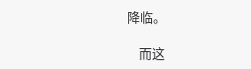降临。

    而这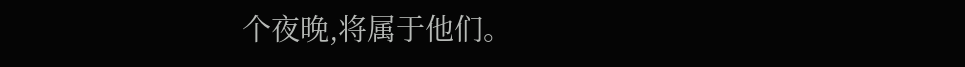个夜晚,将属于他们。